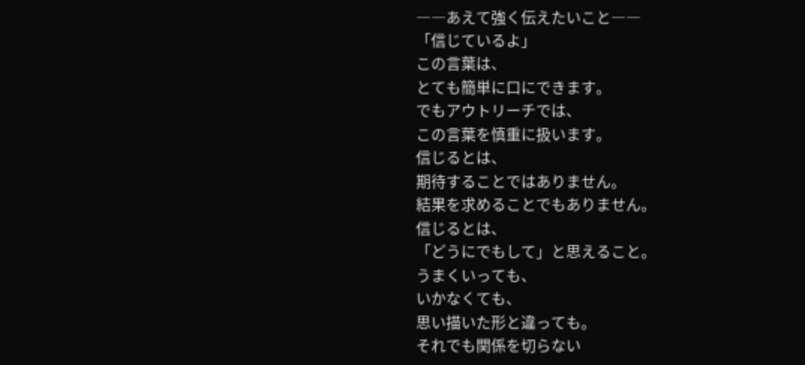――あえて強く伝えたいこと――
「信じているよ」
この言葉は、
とても簡単に口にできます。
でもアウトリーチでは、
この言葉を慎重に扱います。
信じるとは、
期待することではありません。
結果を求めることでもありません。
信じるとは、
「どうにでもして」と思えること。
うまくいっても、
いかなくても、
思い描いた形と違っても。
それでも関係を切らない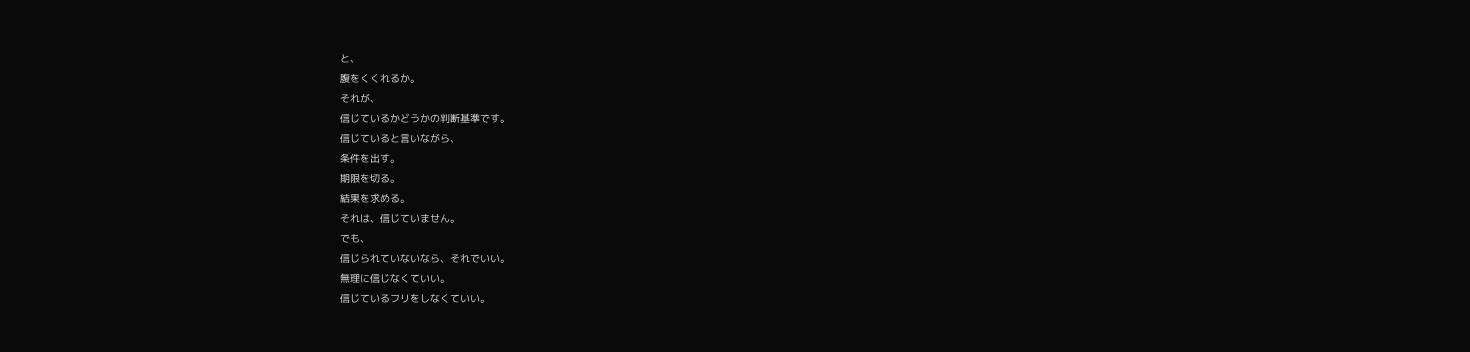と、
腹をくくれるか。
それが、
信じているかどうかの判断基準です。
信じていると言いながら、
条件を出す。
期限を切る。
結果を求める。
それは、信じていません。
でも、
信じられていないなら、それでいい。
無理に信じなくていい。
信じているフリをしなくていい。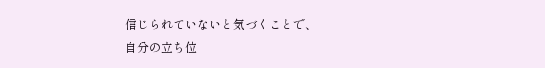信じられていないと気づくことで、
自分の立ち位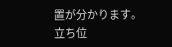置が分かります。
立ち位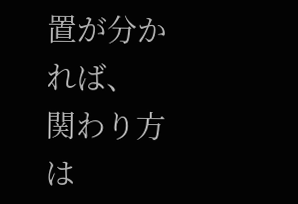置が分かれば、
関わり方は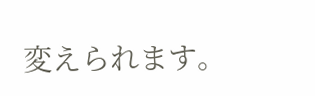変えられます。